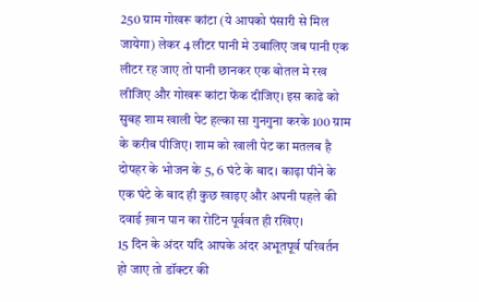250 ग्राम गोखरू कांटा (ये आपको पंसारी से मिल जायेगा) लेकर 4 लीटर पानी मे उबालिए जब पानी एक लीटर रह जाए तो पानी छानकर एक बोतल मे रख लीजिए और गोखरू कांटा फेंक दीजिए। इस काढे को सुबह शाम खाली पेट हल्का सा गुनगुना करके 100 ग्राम के करीब पीजिए। शाम को खाली पेट का मतलब है दोपहर के भोजन के 5, 6 घंटे के बाद। काढ़ा पीने के एक घंटे के बाद ही कुछ खाइए और अपनी पहले की दवाई ख़ान पान का रोटिन पूर्ववत ही रखिए।
15 दिन के अंदर यदि आपके अंदर अभूतपूर्व परिवर्तन हो जाए तो डॉक्टर की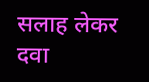सलाह लेकर दवा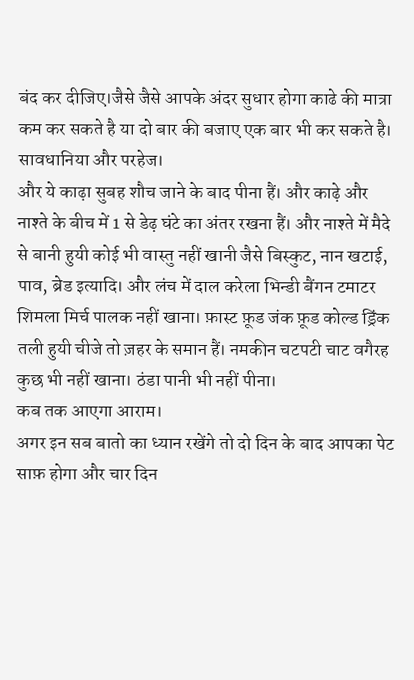बंद कर दीजिए।जैसे जैसे आपके अंदर सुधार होगा काढे की मात्रा कम कर सकते है या दो बार की बजाए एक बार भी कर सकते है।
सावधानिया और परहेज।
और ये काढ़ा सुबह शौच जाने के बाद पीना हैं। और काढ़े और नाश्ते के बीच में 1 से डेढ़ घंटे का अंतर रखना हैं। और नाश्ते में मैदे से बानी हुयी कोई भी वास्तु नहीं खानी जैसे बिस्कुट, नान खटाई, पाव, ब्रेड इत्यादि। और लंच में दाल करेला भिन्डी बैंगन टमाटर शिमला मिर्च पालक नहीं खाना। फ़ास्ट फ़ूड जंक फ़ूड कोल्ड ड्रिंक तली हुयी चीजे तो ज़हर के समान हैं। नमकीन चटपटी चाट वगैरह कुछ भी नहीं खाना। ठंडा पानी भी नहीं पीना।
कब तक आएगा आराम।
अगर इन सब बातो का ध्यान रखेंगे तो दो दिन के बाद आपका पेट साफ़ होगा और चार दिन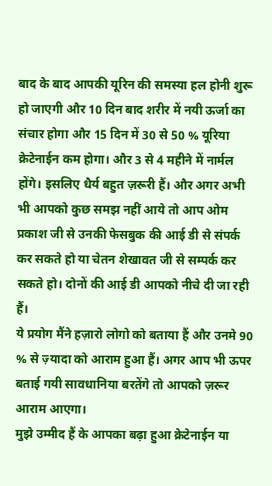बाद के बाद आपकी यूरिन की समस्या हल होनी शुरू हो जाएगी और 10 दिन बाद शरीर में नयी ऊर्जा का संचार होगा और 15 दिन में 30 से 50 % यूरिया क्रेटेनाईन कम होगा। और 3 से 4 महीने में नार्मल होंगे। इसलिए धैर्य बहुत ज़रूरी हैं। और अगर अभी भी आपको कुछ समझ नहीं आये तो आप ओम प्रकाश जी से उनकी फेसबुक की आई डी से संपर्क कर सकते हो या चेतन शेखावत जी से सम्पर्क कर सकते हो। दोनों की आई डी आपको नीचे दी जा रही हैं।
ये प्रयोग मैंने हज़ारो लोगो को बताया हैं और उनमे 90 % से ज़्यादा को आराम हुआ हैं। अगर आप भी ऊपर बताई गयी सावधानिया बरतेंगे तो आपको ज़रूर आराम आएगा।
मुझे उम्मीद हैं के आपका बढ़ा हुआ क्रेटेनाईन या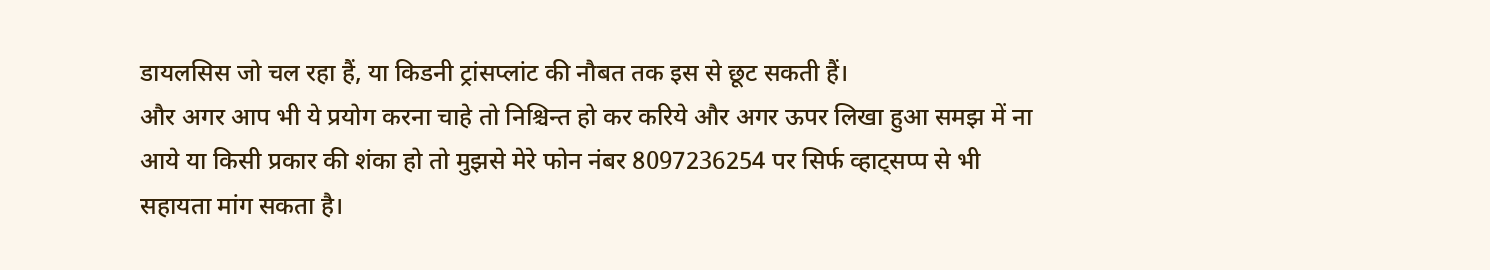डायलसिस जो चल रहा हैं, या किडनी ट्रांसप्लांट की नौबत तक इस से छूट सकती हैं।
और अगर आप भी ये प्रयोग करना चाहे तो निश्चिन्त हो कर करिये और अगर ऊपर लिखा हुआ समझ में ना आये या किसी प्रकार की शंका हो तो मुझसे मेरे फोन नंबर 8097236254 पर सिर्फ व्हाट्सप्प से भी सहायता मांग सकता है।